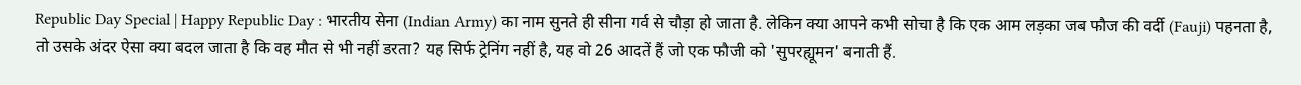Republic Day Special | Happy Republic Day : भारतीय सेना (Indian Army) का नाम सुनते ही सीना गर्व से चौड़ा हो जाता है. लेकिन क्या आपने कभी सोचा है कि एक आम लड़का जब फौज की वर्दी (Fauji) पहनता है, तो उसके अंदर ऐसा क्या बदल जाता है कि वह मौत से भी नहीं डरता? यह सिर्फ ट्रेनिंग नहीं है, यह वो 26 आदतें हैं जो एक फौजी को 'सुपरह्यूमन' बनाती हैं.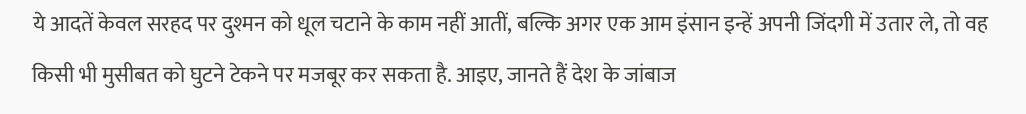ये आदतें केवल सरहद पर दुश्मन को धूल चटाने के काम नहीं आतीं, बल्कि अगर एक आम इंसान इन्हें अपनी जिंदगी में उतार ले, तो वह किसी भी मुसीबत को घुटने टेकने पर मजबूर कर सकता है. आइए, जानते हैं देश के जांबाज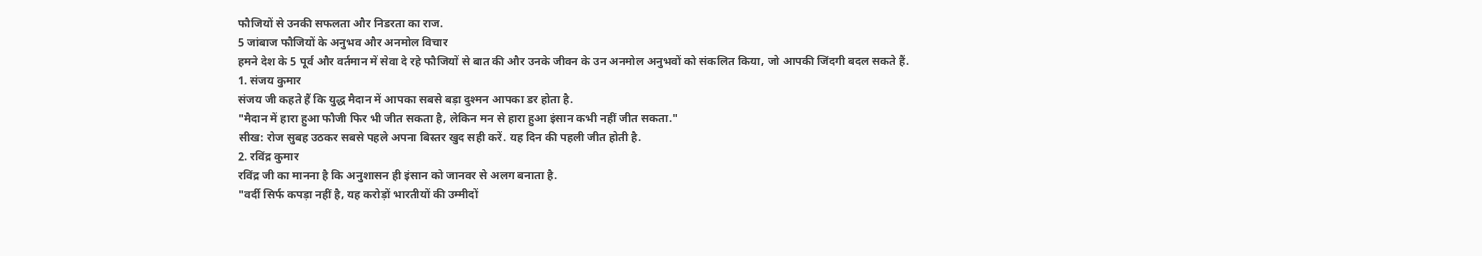फौजियों से उनकी सफलता और निडरता का राज.
5 जांबाज फौजियों के अनुभव और अनमोल विचार
हमने देश के 5 पूर्व और वर्तमान में सेवा दे रहे फौजियों से बात की और उनके जीवन के उन अनमोल अनुभवों को संकलित किया, जो आपकी जिंदगी बदल सकते हैं.
1. संजय कुमार
संजय जी कहते हैं कि युद्ध मैदान में आपका सबसे बड़ा दुश्मन आपका डर होता है.
"मैदान में हारा हुआ फौजी फिर भी जीत सकता है, लेकिन मन से हारा हुआ इंसान कभी नहीं जीत सकता."
सीख: रोज सुबह उठकर सबसे पहले अपना बिस्तर खुद सही करें. यह दिन की पहली जीत होती है.
2. रविंद्र कुमार
रविंद्र जी का मानना है कि अनुशासन ही इंसान को जानवर से अलग बनाता है.
"वर्दी सिर्फ कपड़ा नहीं है, यह करोड़ों भारतीयों की उम्मीदों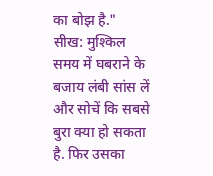का बोझ है."
सीख: मुश्किल समय में घबराने के बजाय लंबी सांस लें और सोचें कि सबसे बुरा क्या हो सकता है. फिर उसका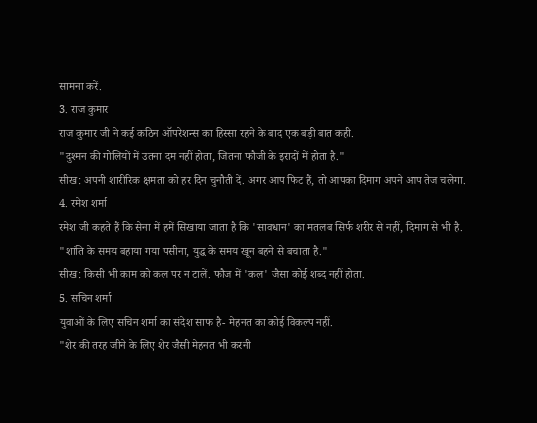सामना करें.
3. राज कुमार
राज कुमार जी ने कई कठिन ऑपरेशन्स का हिस्सा रहने के बाद एक बड़ी बात कही.
"दुश्मन की गोलियों में उतना दम नहीं होता, जितना फौजी के इरादों में होता है."
सीख: अपनी शारीरिक क्षमता को हर दिन चुनौती दें. अगर आप फिट हैं, तो आपका दिमाग अपने आप तेज चलेगा.
4. रमेश शर्मा
रमेश जी कहते हैं कि सेना में हमें सिखाया जाता है कि 'सावधान' का मतलब सिर्फ शरीर से नहीं, दिमाग से भी है.
"शांति के समय बहाया गया पसीना, युद्ध के समय खून बहने से बचाता है."
सीख: किसी भी काम को कल पर न टालें. फौज में 'कल' जैसा कोई शब्द नहीं होता.
5. सचिन शर्मा
युवाओं के लिए सचिन शर्मा का संदेश साफ है- मेहनत का कोई विकल्प नहीं.
"शेर की तरह जीने के लिए शेर जैसी मेहनत भी करनी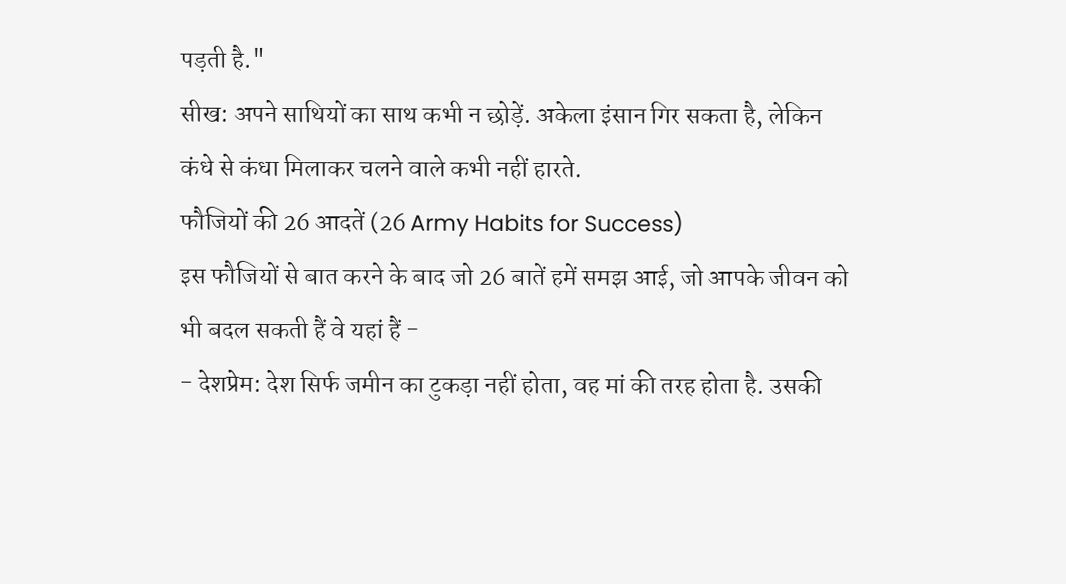पड़ती है."
सीख: अपने साथियों का साथ कभी न छोड़ें. अकेला इंसान गिर सकता है, लेकिन कंधे से कंधा मिलाकर चलने वाले कभी नहीं हारते.
फौजियों की 26 आदतें (26 Army Habits for Success)
इस फौजियों से बात करने के बाद जो 26 बातें हमें समझ आई, जो आपके जीवन को भी बदल सकती हैं वे यहां हैं -
- देशप्रेम: देश सिर्फ जमीन का टुकड़ा नहीं होता, वह मां की तरह होता है. उसकी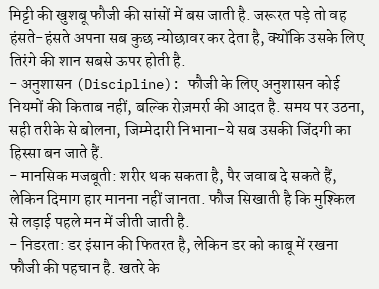मिट्टी की खुशबू फौजी की सांसों में बस जाती है. जरूरत पड़े तो वह हंसते-हंसते अपना सब कुछ न्योछावर कर देता है, क्योंकि उसके लिए तिरंगे की शान सबसे ऊपर होती है.
- अनुशासन (Discipline): फौजी के लिए अनुशासन कोई नियमों की किताब नहीं, बल्कि रोज़मर्रा की आदत है. समय पर उठना, सही तरीके से बोलना, जिम्मेदारी निभाना-ये सब उसकी जिंदगी का हिस्सा बन जाते हैं.
- मानसिक मजबूती: शरीर थक सकता है, पैर जवाब दे सकते हैं, लेकिन दिमाग हार मानना नहीं जानता. फौज सिखाती है कि मुश्किल से लड़ाई पहले मन में जीती जाती है.
- निडरता: डर इंसान की फितरत है, लेकिन डर को काबू में रखना फौजी की पहचान है. खतरे के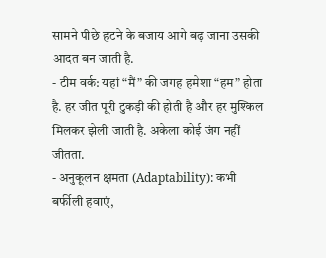सामने पीछे हटने के बजाय आगे बढ़ जाना उसकी आदत बन जाती है.
- टीम वर्क: यहां “मैं” की जगह हमेशा “हम” होता है. हर जीत पूरी टुकड़ी की होती है और हर मुश्किल मिलकर झेली जाती है. अकेला कोई जंग नहीं जीतता.
- अनुकूलन क्षमता (Adaptability): कभी बर्फीली हवाएं,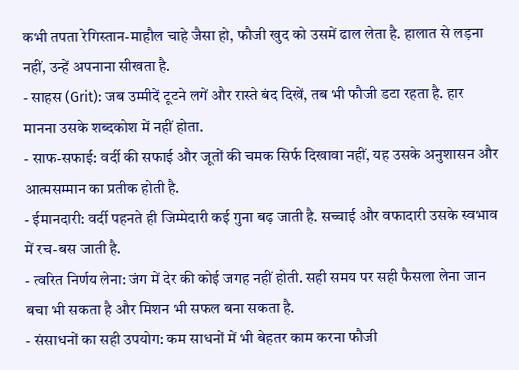कभी तपता रेगिस्तान-माहौल चाहे जैसा हो, फौजी खुद को उसमें ढाल लेता है. हालात से लड़ना नहीं, उन्हें अपनाना सीखता है.
- साहस (Grit): जब उम्मीदें टूटने लगें और रास्ते बंद दिखें, तब भी फौजी डटा रहता है. हार मानना उसके शब्दकोश में नहीं होता.
- साफ-सफाई: वर्दी की सफाई और जूतों की चमक सिर्फ दिखावा नहीं, यह उसके अनुशासन और आत्मसम्मान का प्रतीक होती है.
- ईमानदारी: वर्दी पहनते ही जिम्मेदारी कई गुना बढ़ जाती है. सच्चाई और वफादारी उसके स्वभाव में रच-बस जाती है.
- त्वरित निर्णय लेना: जंग में देर की कोई जगह नहीं होती. सही समय पर सही फैसला लेना जान बचा भी सकता है और मिशन भी सफल बना सकता है.
- संसाधनों का सही उपयोग: कम साधनों में भी बेहतर काम करना फौजी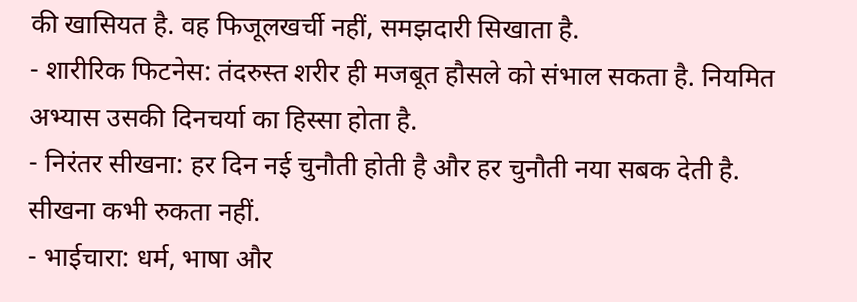की खासियत है. वह फिजूलखर्ची नहीं, समझदारी सिखाता है.
- शारीरिक फिटनेस: तंदरुस्त शरीर ही मजबूत हौसले को संभाल सकता है. नियमित अभ्यास उसकी दिनचर्या का हिस्सा होता है.
- निरंतर सीखना: हर दिन नई चुनौती होती है और हर चुनौती नया सबक देती है. सीखना कभी रुकता नहीं.
- भाईचारा: धर्म, भाषा और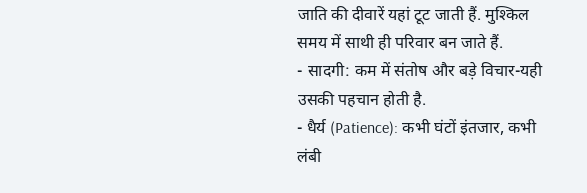जाति की दीवारें यहां टूट जाती हैं. मुश्किल समय में साथी ही परिवार बन जाते हैं.
- सादगी: कम में संतोष और बड़े विचार-यही उसकी पहचान होती है.
- धैर्य (Patience): कभी घंटों इंतजार, कभी लंबी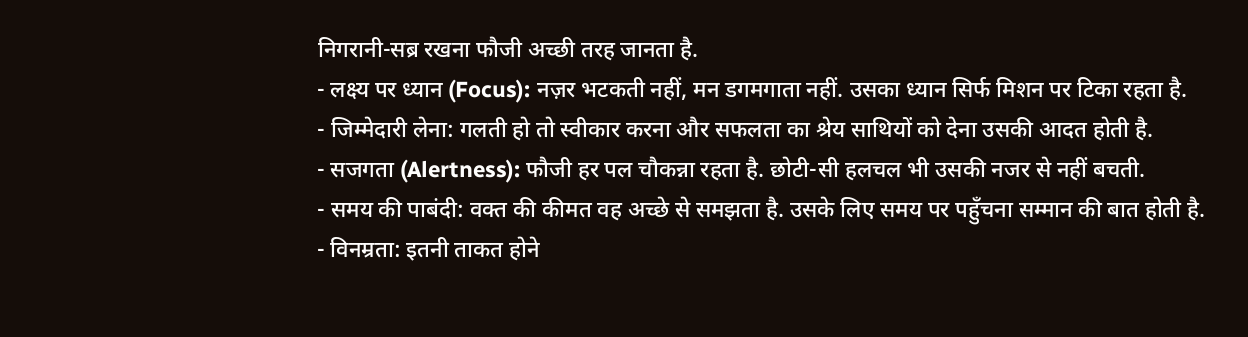निगरानी-सब्र रखना फौजी अच्छी तरह जानता है.
- लक्ष्य पर ध्यान (Focus): नज़र भटकती नहीं, मन डगमगाता नहीं. उसका ध्यान सिर्फ मिशन पर टिका रहता है.
- जिम्मेदारी लेना: गलती हो तो स्वीकार करना और सफलता का श्रेय साथियों को देना उसकी आदत होती है.
- सजगता (Alertness): फौजी हर पल चौकन्ना रहता है. छोटी-सी हलचल भी उसकी नजर से नहीं बचती.
- समय की पाबंदी: वक्त की कीमत वह अच्छे से समझता है. उसके लिए समय पर पहुँचना सम्मान की बात होती है.
- विनम्रता: इतनी ताकत होने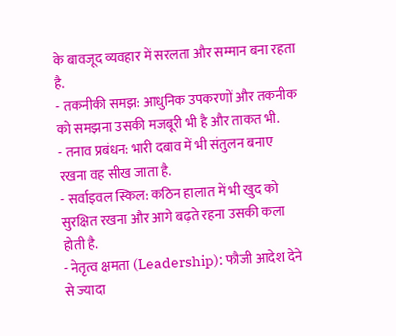के बावजूद व्यवहार में सरलता और सम्मान बना रहता है.
- तकनीकी समझ: आधुनिक उपकरणों और तकनीक को समझना उसकी मजबूरी भी है और ताकत भी.
- तनाव प्रबंधन: भारी दबाव में भी संतुलन बनाए रखना वह सीख जाता है.
- सर्वाइवल स्किल: कठिन हालात में भी खुद को सुरक्षित रखना और आगे बढ़ते रहना उसकी कला होती है.
- नेतृत्व क्षमता (Leadership): फौजी आदेश देने से ज्यादा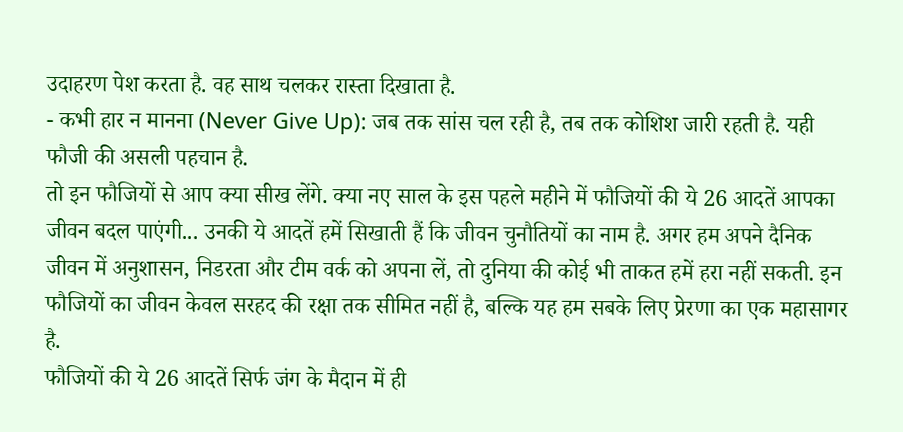उदाहरण पेश करता है. वह साथ चलकर रास्ता दिखाता है.
- कभी हार न मानना (Never Give Up): जब तक सांस चल रही है, तब तक कोशिश जारी रहती है. यही फौजी की असली पहचान है.
तो इन फौजियों से आप क्या सीख लेंगे. क्या नए साल के इस पहले महीने में फौजियों की ये 26 आदतें आपका जीवन बदल पाएंगी... उनकी ये आदतें हमें सिखाती हैं कि जीवन चुनौतियों का नाम है. अगर हम अपने दैनिक जीवन में अनुशासन, निडरता और टीम वर्क को अपना लें, तो दुनिया की कोई भी ताकत हमें हरा नहीं सकती. इन फौजियों का जीवन केवल सरहद की रक्षा तक सीमित नहीं है, बल्कि यह हम सबके लिए प्रेरणा का एक महासागर है.
फौजियों की ये 26 आदतें सिर्फ जंग के मैदान में ही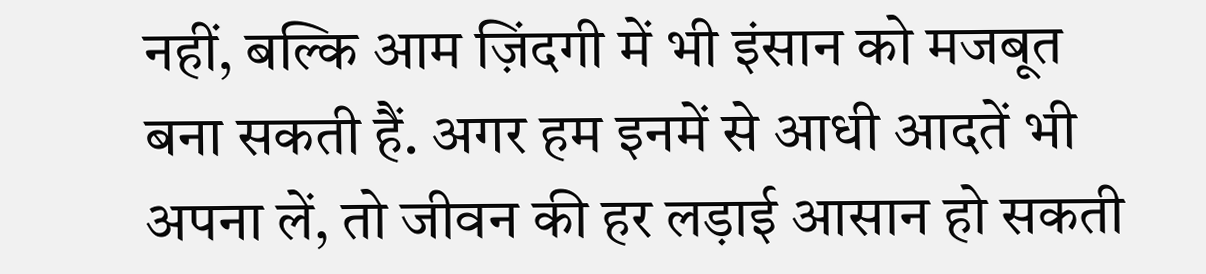नहीं, बल्कि आम ज़िंदगी में भी इंसान को मजबूत बना सकती हैं. अगर हम इनमें से आधी आदतें भी अपना लें, तो जीवन की हर लड़ाई आसान हो सकती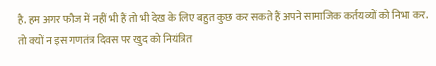है. हम अगर फौज में नहीं भी हैं तो भी देख के लिए बहुत कुछ कर सकते हैं अपने सामाजिक कर्तयव्यों को निभा कर. तो क्यों न इस गणतंत्र दिवस पर खुद को नियंत्रित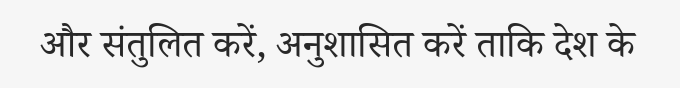और संतुलित करें, अनुशासित करें ताकि देश के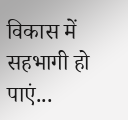विकास में सहभागी हो पाएं...